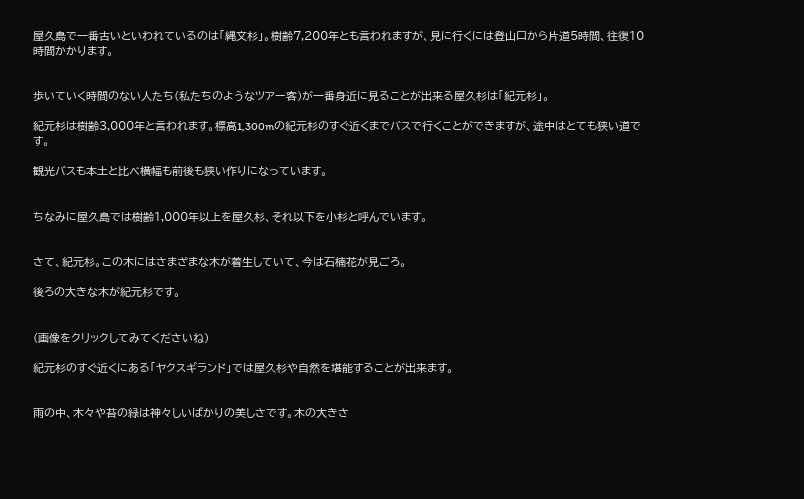屋久島で一番古いといわれているのは「縄文杉」。樹齢7,200年とも言われますが、見に行くには登山口から片道5時間、往復10時間かかります。


歩いていく時間のない人たち(私たちのようなツアー客)が一番身近に見ることが出来る屋久杉は「紀元杉」。

紀元杉は樹齢3,000年と言われます。標高1,300mの紀元杉のすぐ近くまでバスで行くことができますが、途中はとても狭い道です。

観光バスも本土と比べ横幅も前後も狭い作りになっています。


ちなみに屋久島では樹齢1,000年以上を屋久杉、それ以下を小杉と呼んでいます。


さて、紀元杉。この木にはさまざまな木が着生していて、今は石楠花が見ごろ。

後ろの大きな木が紀元杉です。


(画像をクリックしてみてくださいね)

紀元杉のすぐ近くにある「ヤクスギランド」では屋久杉や自然を堪能することが出来ます。


雨の中、木々や苔の緑は神々しいばかりの美しさです。木の大きさ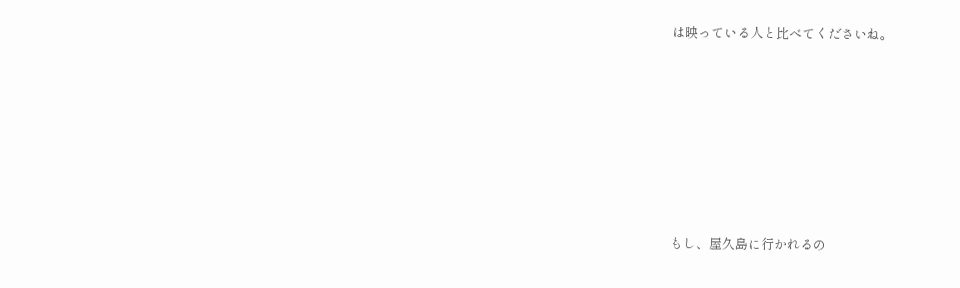は映っている人と比べてくださいね。









もし、屋久島に行かれるの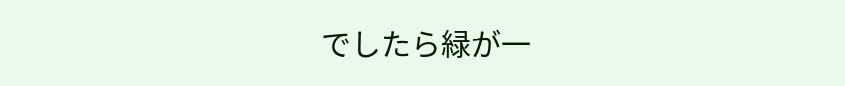でしたら緑が一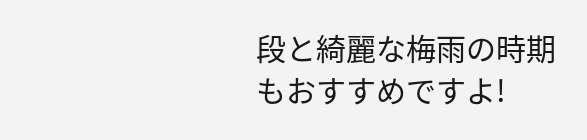段と綺麗な梅雨の時期もおすすめですよ!